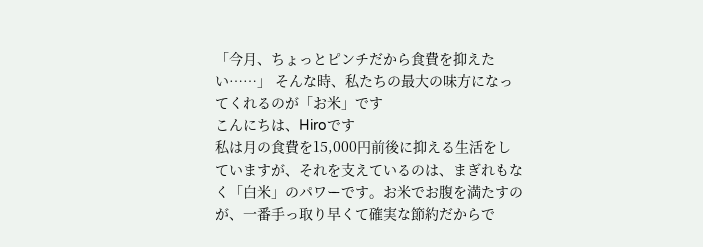「今月、ちょっとピンチだから食費を抑えたい……」 そんな時、私たちの最大の味方になってくれるのが「お米」です
こんにちは、Hiroです
私は月の食費を15,000円前後に抑える生活をしていますが、それを支えているのは、まぎれもなく「白米」のパワーです。お米でお腹を満たすのが、一番手っ取り早くて確実な節約だからで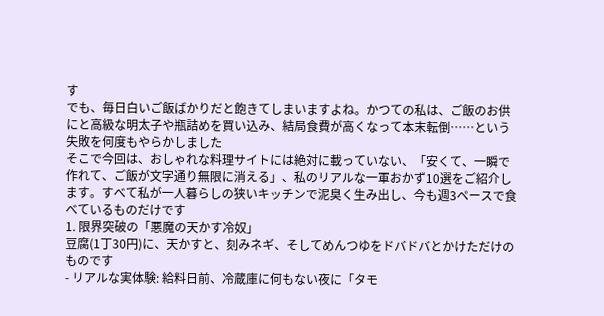す
でも、毎日白いご飯ばかりだと飽きてしまいますよね。かつての私は、ご飯のお供にと高級な明太子や瓶詰めを買い込み、結局食費が高くなって本末転倒……という失敗を何度もやらかしました
そこで今回は、おしゃれな料理サイトには絶対に載っていない、「安くて、一瞬で作れて、ご飯が文字通り無限に消える」、私のリアルな一軍おかず10選をご紹介します。すべて私が一人暮らしの狭いキッチンで泥臭く生み出し、今も週3ペースで食べているものだけです
1. 限界突破の「悪魔の天かす冷奴」
豆腐(1丁30円)に、天かすと、刻みネギ、そしてめんつゆをドバドバとかけただけのものです
- リアルな実体験: 給料日前、冷蔵庫に何もない夜に「タモ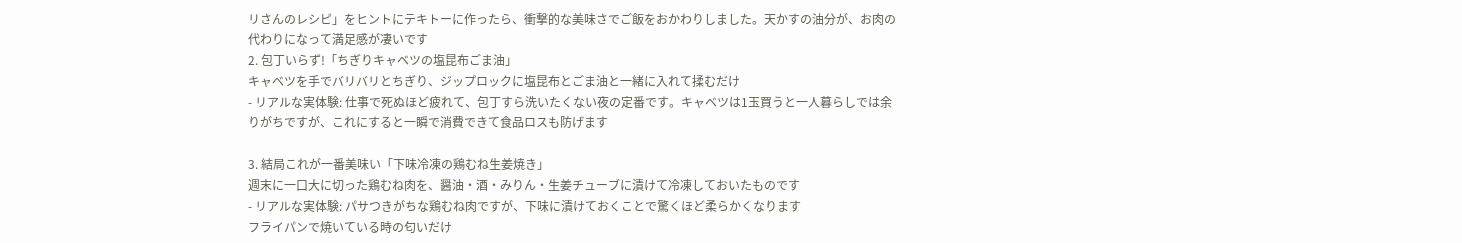リさんのレシピ」をヒントにテキトーに作ったら、衝撃的な美味さでご飯をおかわりしました。天かすの油分が、お肉の代わりになって満足感が凄いです
2. 包丁いらず!「ちぎりキャベツの塩昆布ごま油」
キャベツを手でバリバリとちぎり、ジップロックに塩昆布とごま油と一緒に入れて揉むだけ
- リアルな実体験: 仕事で死ぬほど疲れて、包丁すら洗いたくない夜の定番です。キャベツは1玉買うと一人暮らしでは余りがちですが、これにすると一瞬で消費できて食品ロスも防げます

3. 結局これが一番美味い「下味冷凍の鶏むね生姜焼き」
週末に一口大に切った鶏むね肉を、醤油・酒・みりん・生姜チューブに漬けて冷凍しておいたものです
- リアルな実体験: パサつきがちな鶏むね肉ですが、下味に漬けておくことで驚くほど柔らかくなります
フライパンで焼いている時の匂いだけ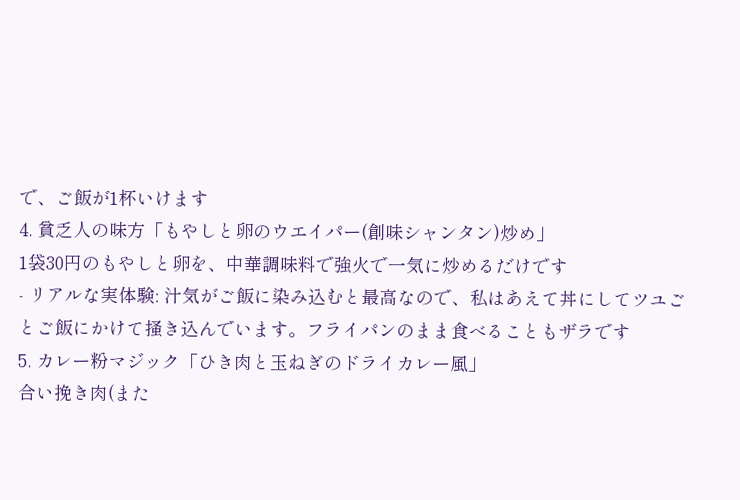で、ご飯が1杯いけます
4. 貧乏人の味方「もやしと卵のウエイパー(創味シャンタン)炒め」
1袋30円のもやしと卵を、中華調味料で強火で一気に炒めるだけです
- リアルな実体験: 汁気がご飯に染み込むと最高なので、私はあえて丼にしてツユごとご飯にかけて掻き込んでいます。フライパンのまま食べることもザラです
5. カレー粉マジック「ひき肉と玉ねぎのドライカレー風」
合い挽き肉(また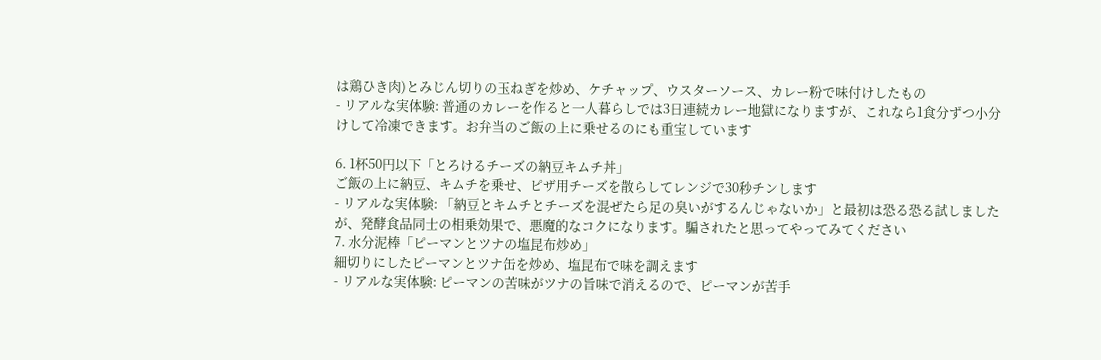は鶏ひき肉)とみじん切りの玉ねぎを炒め、ケチャップ、ウスターソース、カレー粉で味付けしたもの
- リアルな実体験: 普通のカレーを作ると一人暮らしでは3日連続カレー地獄になりますが、これなら1食分ずつ小分けして冷凍できます。お弁当のご飯の上に乗せるのにも重宝しています

6. 1杯50円以下「とろけるチーズの納豆キムチ丼」
ご飯の上に納豆、キムチを乗せ、ピザ用チーズを散らしてレンジで30秒チンします
- リアルな実体験: 「納豆とキムチとチーズを混ぜたら足の臭いがするんじゃないか」と最初は恐る恐る試しましたが、発酵食品同士の相乗効果で、悪魔的なコクになります。騙されたと思ってやってみてください
7. 水分泥棒「ピーマンとツナの塩昆布炒め」
細切りにしたピーマンとツナ缶を炒め、塩昆布で味を調えます
- リアルな実体験: ピーマンの苦味がツナの旨味で消えるので、ピーマンが苦手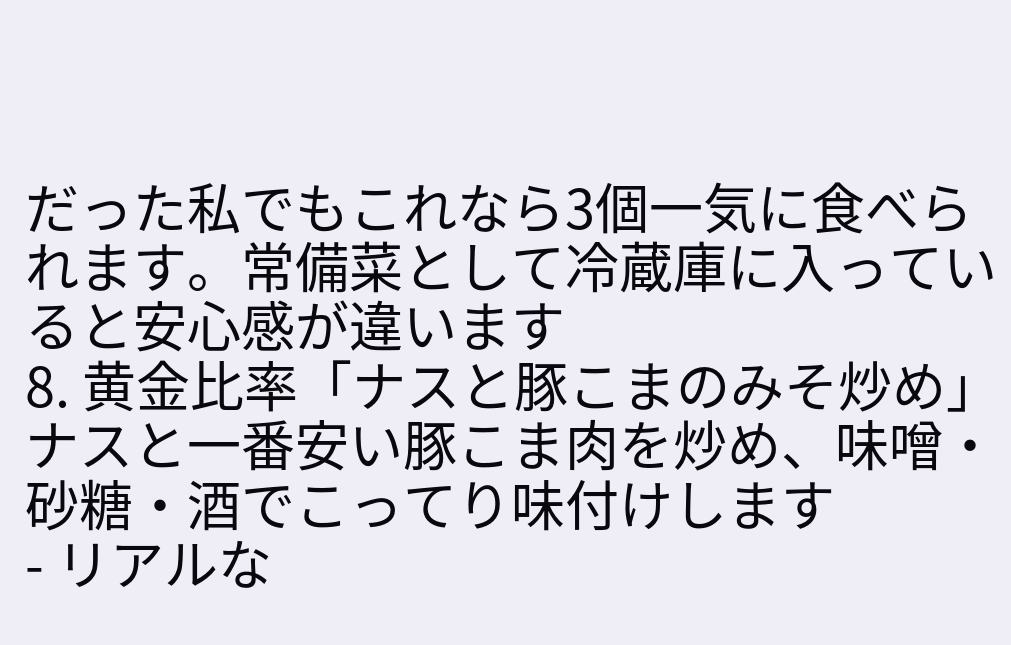だった私でもこれなら3個一気に食べられます。常備菜として冷蔵庫に入っていると安心感が違います
8. 黄金比率「ナスと豚こまのみそ炒め」
ナスと一番安い豚こま肉を炒め、味噌・砂糖・酒でこってり味付けします
- リアルな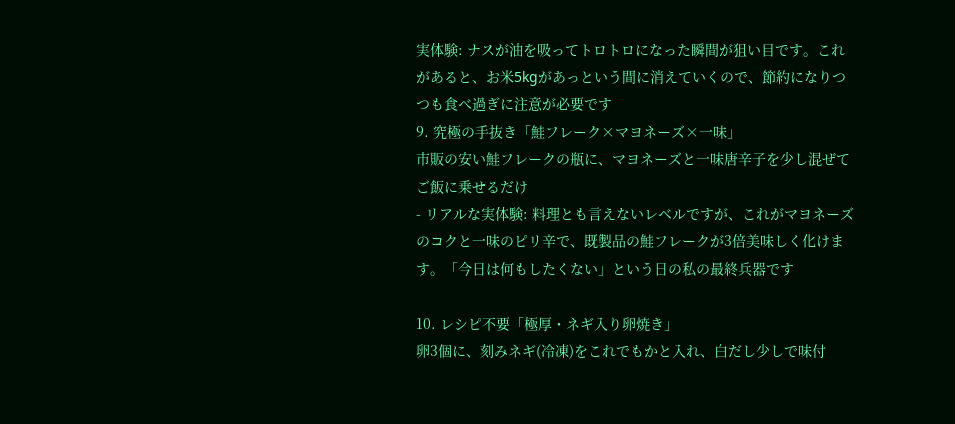実体験: ナスが油を吸ってトロトロになった瞬間が狙い目です。これがあると、お米5kgがあっという間に消えていくので、節約になりつつも食べ過ぎに注意が必要です
9. 究極の手抜き「鮭フレーク×マヨネーズ×一味」
市販の安い鮭フレークの瓶に、マヨネーズと一味唐辛子を少し混ぜてご飯に乗せるだけ
- リアルな実体験: 料理とも言えないレベルですが、これがマヨネーズのコクと一味のピリ辛で、既製品の鮭フレークが3倍美味しく化けます。「今日は何もしたくない」という日の私の最終兵器です

10. レシピ不要「極厚・ネギ入り卵焼き」
卵3個に、刻みネギ(冷凍)をこれでもかと入れ、白だし少しで味付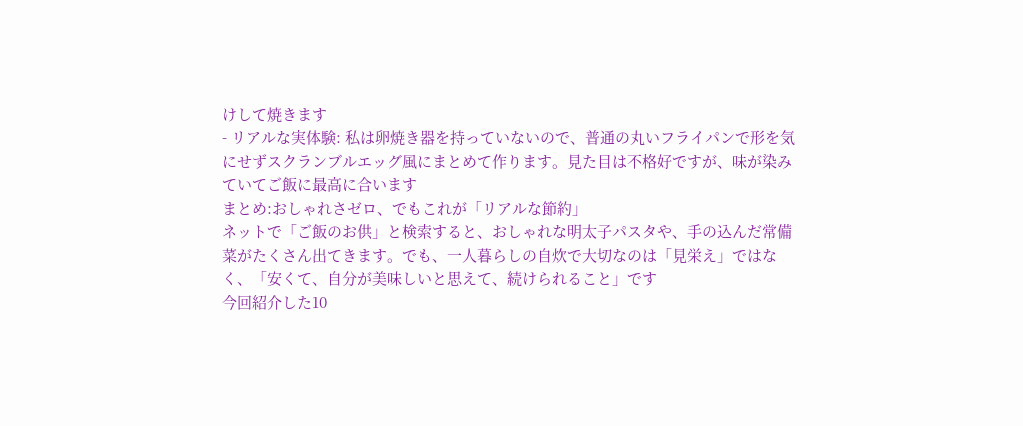けして焼きます
- リアルな実体験: 私は卵焼き器を持っていないので、普通の丸いフライパンで形を気にせずスクランブルエッグ風にまとめて作ります。見た目は不格好ですが、味が染みていてご飯に最高に合います
まとめ:おしゃれさゼロ、でもこれが「リアルな節約」
ネットで「ご飯のお供」と検索すると、おしゃれな明太子パスタや、手の込んだ常備菜がたくさん出てきます。でも、一人暮らしの自炊で大切なのは「見栄え」ではなく、「安くて、自分が美味しいと思えて、続けられること」です
今回紹介した10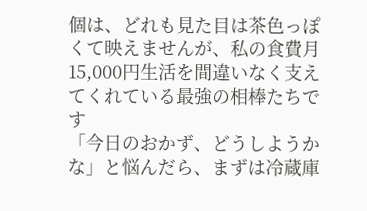個は、どれも見た目は茶色っぽくて映えませんが、私の食費月15,000円生活を間違いなく支えてくれている最強の相棒たちです
「今日のおかず、どうしようかな」と悩んだら、まずは冷蔵庫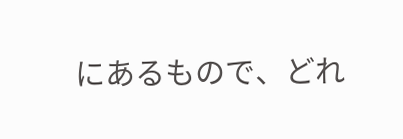にあるもので、どれ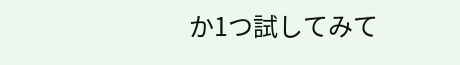か1つ試してみて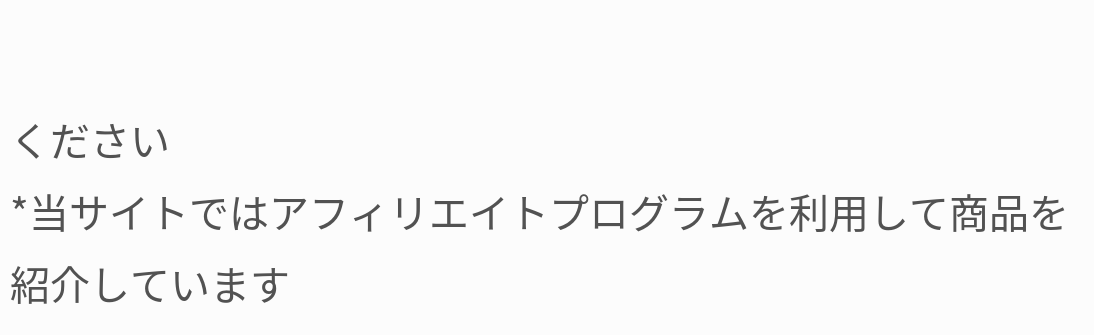ください
*当サイトではアフィリエイトプログラムを利用して商品を紹介しています